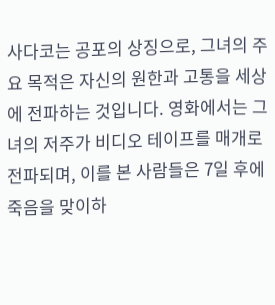사다코는 공포의 상징으로, 그녀의 주요 목적은 자신의 원한과 고통을 세상에 전파하는 것입니다. 영화에서는 그녀의 저주가 비디오 테이프를 매개로 전파되며, 이를 본 사람들은 7일 후에 죽음을 맞이하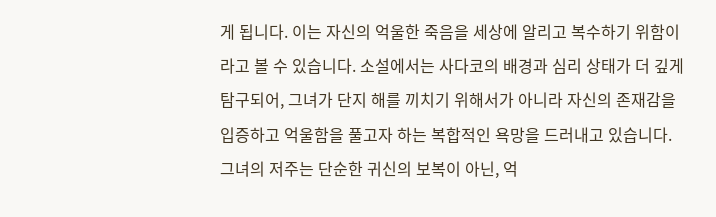게 됩니다. 이는 자신의 억울한 죽음을 세상에 알리고 복수하기 위함이라고 볼 수 있습니다. 소설에서는 사다코의 배경과 심리 상태가 더 깊게 탐구되어, 그녀가 단지 해를 끼치기 위해서가 아니라 자신의 존재감을 입증하고 억울함을 풀고자 하는 복합적인 욕망을 드러내고 있습니다. 그녀의 저주는 단순한 귀신의 보복이 아닌, 억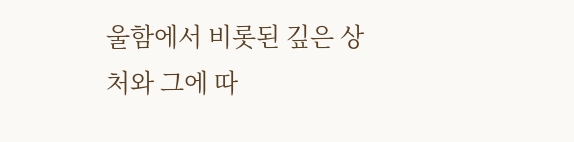울함에서 비롯된 깊은 상처와 그에 따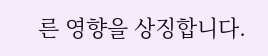른 영향을 상징합니다.